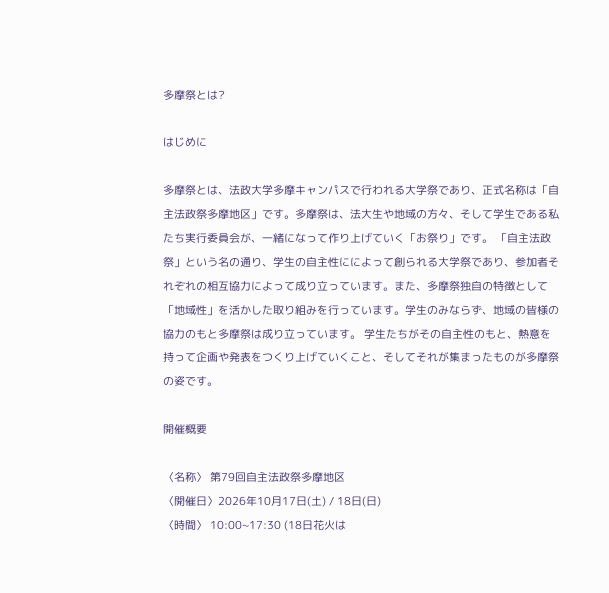多摩祭とは?

はじめに

多摩祭とは、法政⼤学多摩キャンパスで行われる⼤学祭であり、正式名称は「⾃主法政祭多摩地区」です。多摩祭は、法⼤⽣や地域の⽅々、そして学⽣である私たち実行委員会が、⼀緒になって作り上げていく「お祭り」です。 「⾃主法政祭」という名の通り、学⽣の自主性にによって創られる⼤学祭であり、参加者それぞれの相互協⼒によって成り⽴っています。また、多摩祭独⾃の特徴として「地域性」を活かした取り組みを行っています。学⽣のみならず、地域の皆様の協⼒のもと多摩祭は成り⽴っています。 学⽣たちがその⾃主性のもと、熱意を持って企画や発表をつくり上げていくこと、そしてそれが集まったものが多摩祭の姿です。

開催概要

〈名称〉 第79回自主法政祭多摩地区
〈開催日〉2026年10月17日(土) / 18日(日)
〈時間〉 10:00~17:30 (18日花火は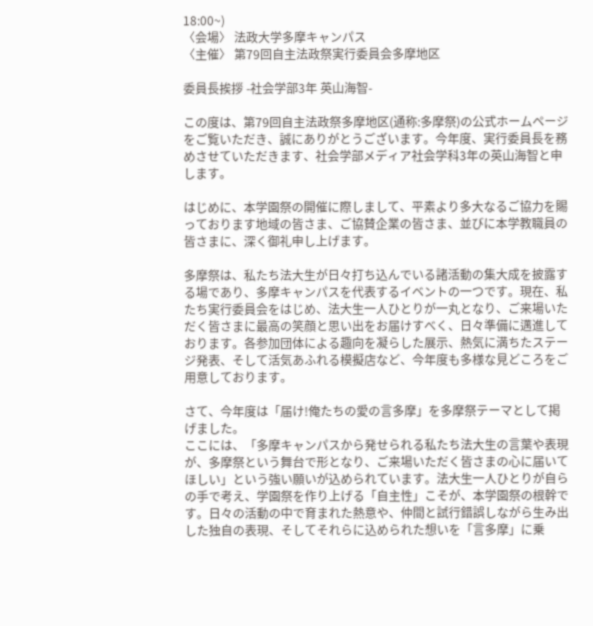18:00~)
〈会場〉 法政大学多摩キャンパス
〈主催〉 第79回自主法政祭実行委員会多摩地区

委員長挨拶 -社会学部3年 英山海智-

この度は、第79回自主法政祭多摩地区(通称:多摩祭)の公式ホームページをご覧いただき、誠にありがとうございます。今年度、実行委員長を務めさせていただきます、社会学部メディア社会学科3年の英山海智と申します。

はじめに、本学園祭の開催に際しまして、平素より多大なるご協力を賜っております地域の皆さま、ご協賛企業の皆さま、並びに本学教職員の皆さまに、深く御礼申し上げます。

多摩祭は、私たち法大生が日々打ち込んでいる諸活動の集大成を披露する場であり、多摩キャンパスを代表するイベントの一つです。現在、私たち実行委員会をはじめ、法大生一人ひとりが一丸となり、ご来場いただく皆さまに最高の笑顔と思い出をお届けすべく、日々準備に邁進しております。各参加団体による趣向を凝らした展示、熱気に満ちたステージ発表、そして活気あふれる模擬店など、今年度も多様な見どころをご用意しております。

さて、今年度は「届け!俺たちの愛の言多摩」を多摩祭テーマとして掲げました。
ここには、「多摩キャンパスから発せられる私たち法大生の言葉や表現が、多摩祭という舞台で形となり、ご来場いただく皆さまの心に届いてほしい」という強い願いが込められています。法大生一人ひとりが自らの手で考え、学園祭を作り上げる「自主性」こそが、本学園祭の根幹です。日々の活動の中で育まれた熱意や、仲間と試行錯誤しながら生み出した独自の表現、そしてそれらに込められた想いを「言多摩」に乗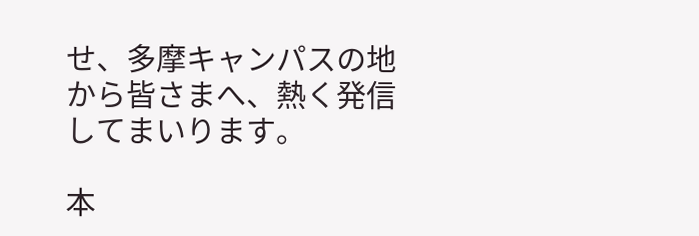せ、多摩キャンパスの地から皆さまへ、熱く発信してまいります。

本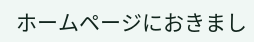ホームページにおきまし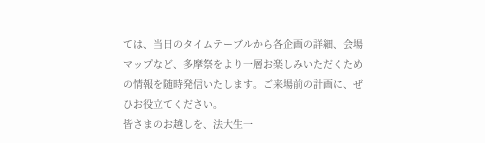ては、当日のタイムテーブルから各企画の詳細、会場マップなど、多摩祭をより一層お楽しみいただくための情報を随時発信いたします。ご来場前の計画に、ぜひお役立てください。
皆さまのお越しを、法大生一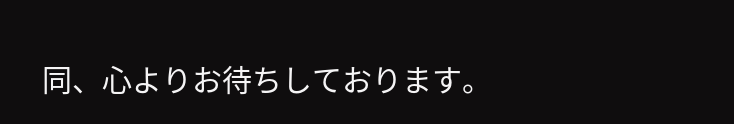同、心よりお待ちしております。